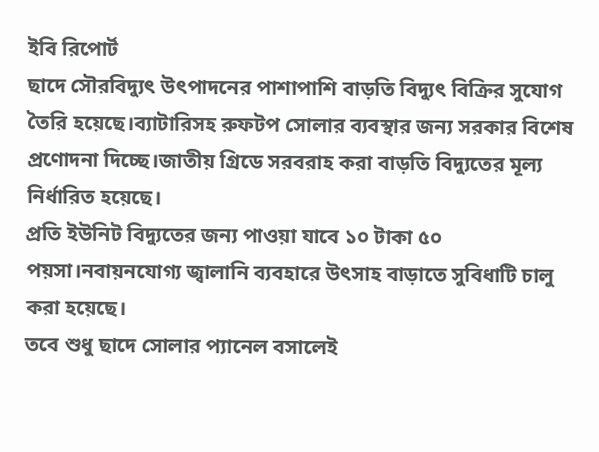ইবি রিপোর্ট
ছাদে সৌরবিদ্যুৎ উৎপাদনের পাশাপাশি বাড়তি বিদ্যুৎ বিক্রির সুযোগ তৈরি হয়েছে।ব্যাটারিসহ রুফটপ সোলার ব্যবস্থার জন্য সরকার বিশেষ প্রণোদনা দিচ্ছে।জাতীয় গ্রিডে সরবরাহ করা বাড়তি বিদ্যুতের মূল্য নির্ধারিত হয়েছে।
প্রতি ইউনিট বিদ্যুতের জন্য পাওয়া যাবে ১০ টাকা ৫০ পয়সা।নবায়নযোগ্য জ্বালানি ব্যবহারে উৎসাহ বাড়াতে সুবিধাটি চালু করা হয়েছে।
তবে শুধু ছাদে সোলার প্যানেল বসালেই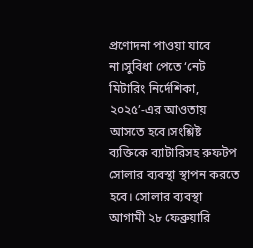প্রণোদনা পাওয়া যাবে না।সুবিধা পেতে ‘নেট মিটারিং নির্দেশিকা, ২০২৫’-এর আওতায় আসতে হবে।সংশ্লিষ্ট ব্যক্তিকে ব্যাটারিসহ রুফটপ সোলার ব্যবস্থা স্থাপন করতে হবে। সোলার ব্যবস্থা আগামী ২৮ ফেব্রুয়ারি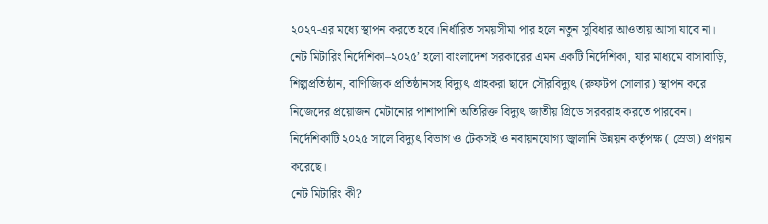২০২৭-এর মধ্যে স্থাপন করতে হবে।নির্ধারিত সময়সীমা পার হলে নতুন সুবিধার আওতায় আসা যাবে না।
নেট মিটারিং নির্দেশিকা–২০২৫’ হলো বাংলাদেশ সরকারের এমন একটি নির্দেশিকা, যার মাধ্যমে বাসাবাড়ি, শিল্পপ্রতিষ্ঠান, বাণিজ্যিক প্রতিষ্ঠানসহ বিদ্যুৎ গ্রাহকরা ছাদে সৌরবিদ্যুৎ (রুফটপ সোলার) স্থাপন করে নিজেদের প্রয়োজন মেটানোর পাশাপাশি অতিরিক্ত বিদ্যুৎ জাতীয় গ্রিডে সরবরাহ করতে পারবেন। নির্দেশিকাটি ২০২৫ সালে বিদ্যুৎ বিভাগ ও টেকসই ও নবায়নযোগ্য জ্বালানি উন্নয়ন কর্তৃপক্ষ ( স্রেডা) প্রণয়ন করেছে।
নেট মিটারিং কী?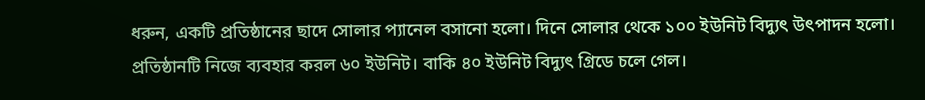ধরুন, একটি প্রতিষ্ঠানের ছাদে সোলার প্যানেল বসানো হলো। দিনে সোলার থেকে ১০০ ইউনিট বিদ্যুৎ উৎপাদন হলো। প্রতিষ্ঠানটি নিজে ব্যবহার করল ৬০ ইউনিট। বাকি ৪০ ইউনিট বিদ্যুৎ গ্রিডে চলে গেল।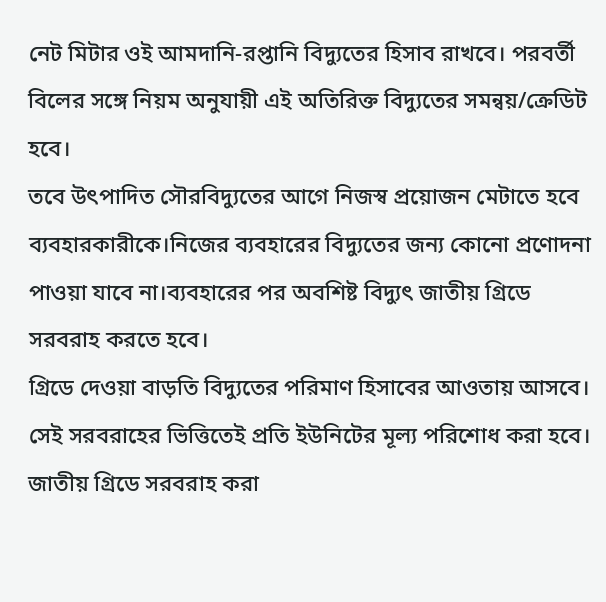নেট মিটার ওই আমদানি-রপ্তানি বিদ্যুতের হিসাব রাখবে। পরবর্তী বিলের সঙ্গে নিয়ম অনুযায়ী এই অতিরিক্ত বিদ্যুতের সমন্বয়/ক্রেডিট হবে।
তবে উৎপাদিত সৌরবিদ্যুতের আগে নিজস্ব প্রয়োজন মেটাতে হবে ব্যবহারকারীকে।নিজের ব্যবহারের বিদ্যুতের জন্য কোনো প্রণোদনা পাওয়া যাবে না।ব্যবহারের পর অবশিষ্ট বিদ্যুৎ জাতীয় গ্রিডে সরবরাহ করতে হবে।
গ্রিডে দেওয়া বাড়তি বিদ্যুতের পরিমাণ হিসাবের আওতায় আসবে। সেই সরবরাহের ভিত্তিতেই প্রতি ইউনিটের মূল্য পরিশোধ করা হবে।
জাতীয় গ্রিডে সরবরাহ করা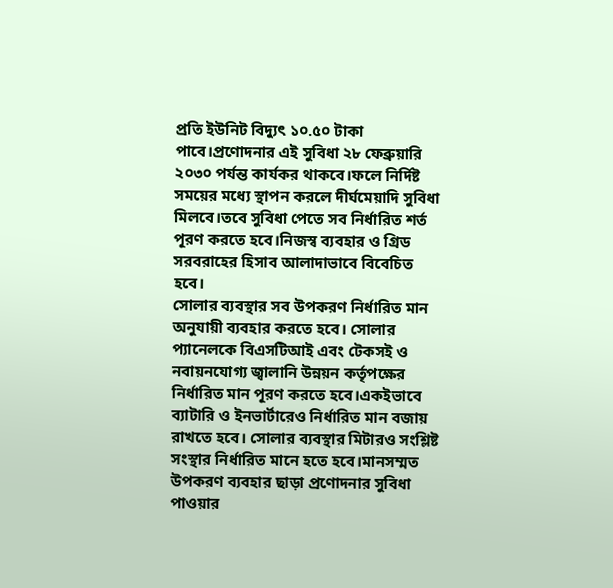প্রতি ইউনিট বিদ্যুৎ ১০.৫০ টাকা পাবে।প্রণোদনার এই সুবিধা ২৮ ফেব্রুয়ারি ২০৩০ পর্যন্ত কার্যকর থাকবে।ফলে নির্দিষ্ট সময়ের মধ্যে স্থাপন করলে দীর্ঘমেয়াদি সুবিধা মিলবে।তবে সুবিধা পেতে সব নির্ধারিত শর্ত পূরণ করতে হবে।নিজস্ব ব্যবহার ও গ্রিড সরবরাহের হিসাব আলাদাভাবে বিবেচিত হবে।
সোলার ব্যবস্থার সব উপকরণ নির্ধারিত মান অনুযায়ী ব্যবহার করতে হবে। সোলার প্যানেলকে বিএসটিআই এবং টেকসই ও নবায়নযোগ্য জ্বালানি উন্নয়ন কর্তৃপক্ষের নির্ধারিত মান পূরণ করতে হবে।একইভাবে ব্যাটারি ও ইনভার্টারেও নির্ধারিত মান বজায় রাখতে হবে। সোলার ব্যবস্থার মিটারও সংশ্লিষ্ট সংস্থার নির্ধারিত মানে হতে হবে।মানসম্মত উপকরণ ব্যবহার ছাড়া প্রণোদনার সুবিধা পাওয়ার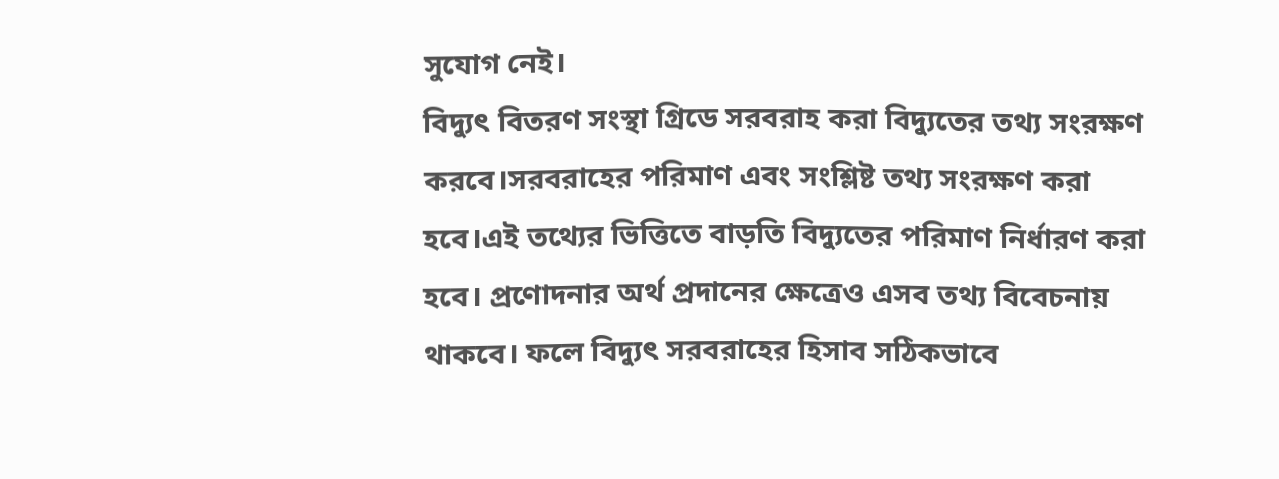সুযোগ নেই।
বিদ্যুৎ বিতরণ সংস্থা গ্রিডে সরবরাহ করা বিদ্যুতের তথ্য সংরক্ষণ করবে।সরবরাহের পরিমাণ এবং সংশ্লিষ্ট তথ্য সংরক্ষণ করা হবে।এই তথ্যের ভিত্তিতে বাড়তি বিদ্যুতের পরিমাণ নির্ধারণ করা হবে। প্রণোদনার অর্থ প্রদানের ক্ষেত্রেও এসব তথ্য বিবেচনায় থাকবে। ফলে বিদ্যুৎ সরবরাহের হিসাব সঠিকভাবে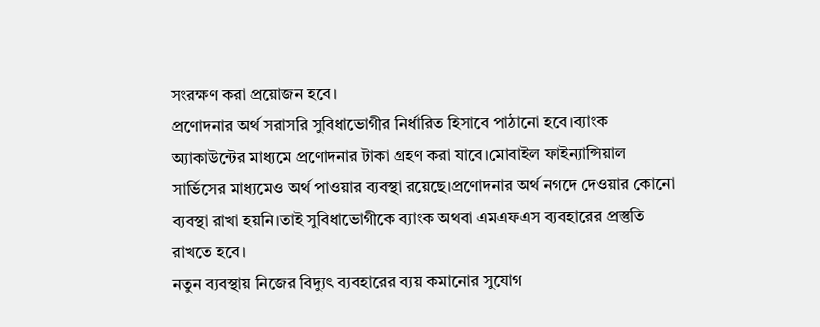সংরক্ষণ করা প্রয়োজন হবে।
প্রণোদনার অর্থ সরাসরি সুবিধাভোগীর নির্ধারিত হিসাবে পাঠানো হবে।ব্যাংক অ্যাকাউন্টের মাধ্যমে প্রণোদনার টাকা গ্রহণ করা যাবে।মোবাইল ফাইন্যান্সিয়াল সার্ভিসের মাধ্যমেও অর্থ পাওয়ার ব্যবস্থা রয়েছে।প্রণোদনার অর্থ নগদে দেওয়ার কোনো ব্যবস্থা রাখা হয়নি।তাই সুবিধাভোগীকে ব্যাংক অথবা এমএফএস ব্যবহারের প্রস্তুতি রাখতে হবে।
নতুন ব্যবস্থায় নিজের বিদ্যুৎ ব্যবহারের ব্যয় কমানোর সুযোগ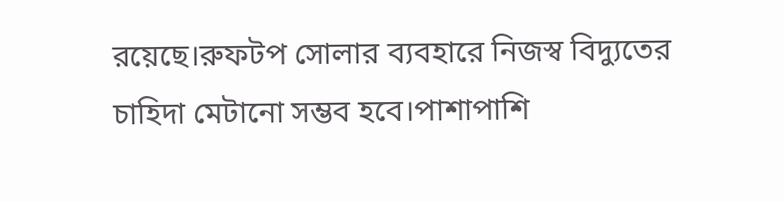রয়েছে।রুফটপ সোলার ব্যবহারে নিজস্ব বিদ্যুতের চাহিদা মেটানো সম্ভব হবে।পাশাপাশি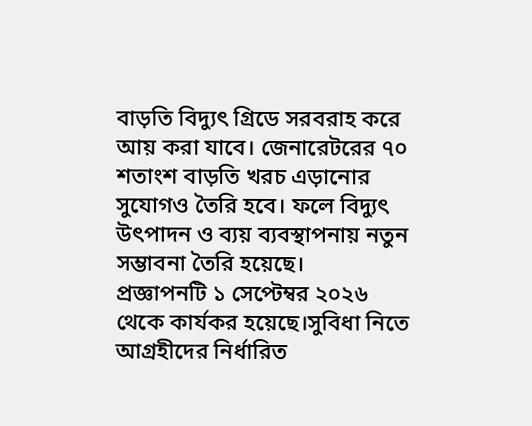বাড়তি বিদ্যুৎ গ্রিডে সরবরাহ করে আয় করা যাবে। জেনারেটরের ৭০ শতাংশ বাড়তি খরচ এড়ানোর সুযোগও তৈরি হবে। ফলে বিদ্যুৎ উৎপাদন ও ব্যয় ব্যবস্থাপনায় নতুন সম্ভাবনা তৈরি হয়েছে।
প্রজ্ঞাপনটি ১ সেপ্টেম্বর ২০২৬ থেকে কার্যকর হয়েছে।সুবিধা নিতে আগ্রহীদের নির্ধারিত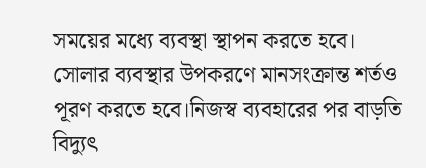সময়ের মধ্যে ব্যবস্থা স্থাপন করতে হবে। সোলার ব্যবস্থার উপকরণে মানসংক্রান্ত শর্তও পূরণ করতে হবে।নিজস্ব ব্যবহারের পর বাড়তি বিদ্যুৎ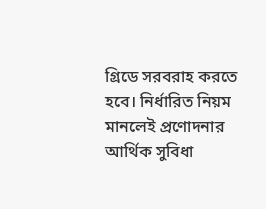গ্রিডে সরবরাহ করতে হবে। নির্ধারিত নিয়ম মানলেই প্রণোদনার আর্থিক সুবিধা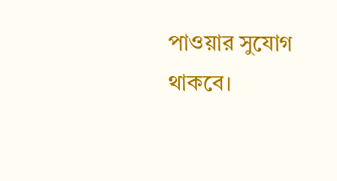পাওয়ার সুযোগ থাকবে।